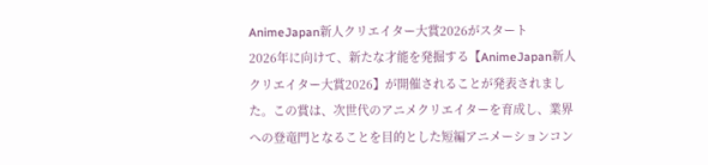AnimeJapan新人クリエイター大賞2026がスタート
2026年に向けて、新たな才能を発掘する【AnimeJapan新人クリエイター大賞2026】が開催されることが発表されました。この賞は、次世代のアニメクリエイターを育成し、業界への登竜門となることを目的とした短編アニメーションコン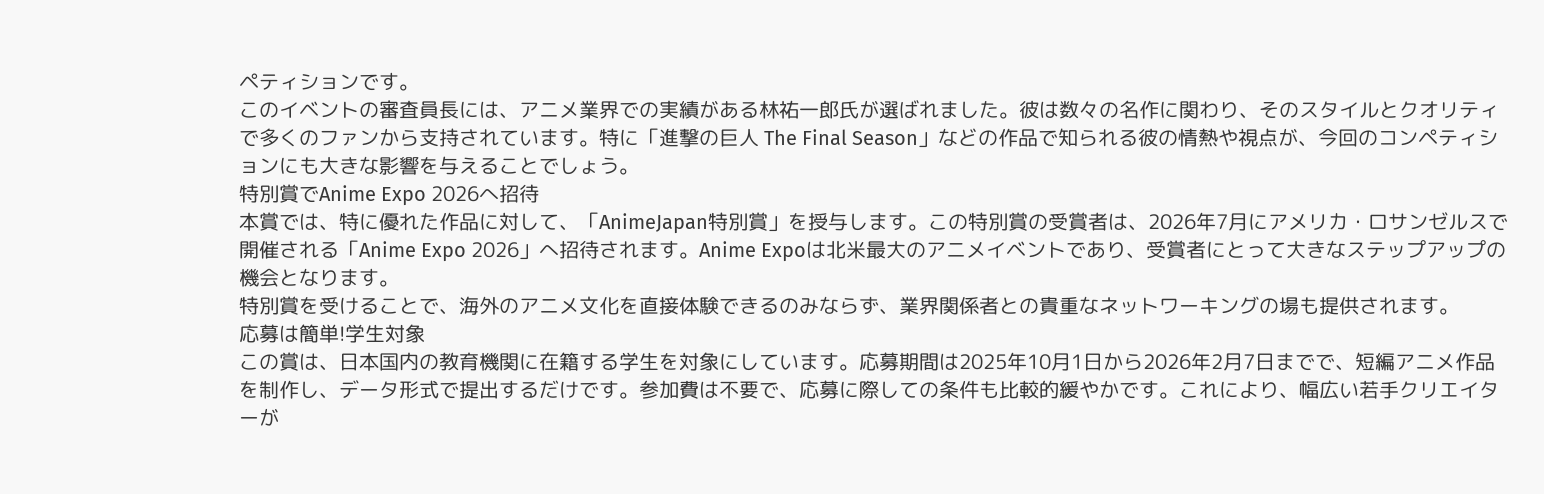ペティションです。
このイベントの審査員長には、アニメ業界での実績がある林祐一郎氏が選ばれました。彼は数々の名作に関わり、そのスタイルとクオリティで多くのファンから支持されています。特に「進撃の巨人 The Final Season」などの作品で知られる彼の情熱や視点が、今回のコンペティションにも大きな影響を与えることでしょう。
特別賞でAnime Expo 2026へ招待
本賞では、特に優れた作品に対して、「AnimeJapan特別賞」を授与します。この特別賞の受賞者は、2026年7月にアメリカ・ロサンゼルスで開催される「Anime Expo 2026」へ招待されます。Anime Expoは北米最大のアニメイベントであり、受賞者にとって大きなステップアップの機会となります。
特別賞を受けることで、海外のアニメ文化を直接体験できるのみならず、業界関係者との貴重なネットワーキングの場も提供されます。
応募は簡単!学生対象
この賞は、日本国内の教育機関に在籍する学生を対象にしています。応募期間は2025年10月1日から2026年2月7日までで、短編アニメ作品を制作し、データ形式で提出するだけです。参加費は不要で、応募に際しての条件も比較的緩やかです。これにより、幅広い若手クリエイターが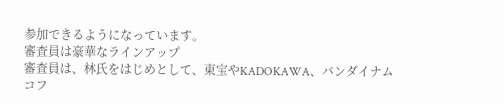参加できるようになっています。
審査員は豪華なラインアップ
審査員は、林氏をはじめとして、東宝やKADOKAWA、バンダイナムコフ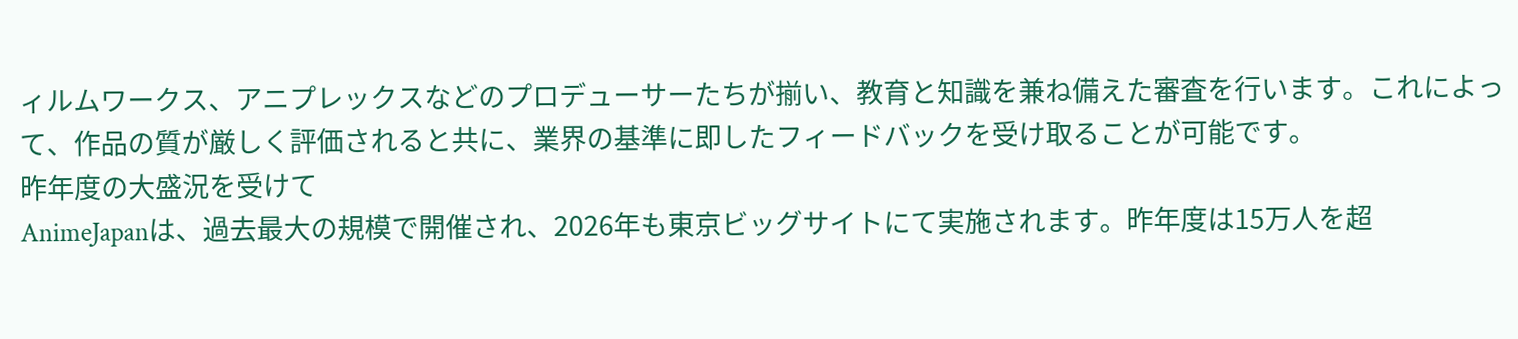ィルムワークス、アニプレックスなどのプロデューサーたちが揃い、教育と知識を兼ね備えた審査を行います。これによって、作品の質が厳しく評価されると共に、業界の基準に即したフィードバックを受け取ることが可能です。
昨年度の大盛況を受けて
AnimeJapanは、過去最大の規模で開催され、2026年も東京ビッグサイトにて実施されます。昨年度は15万人を超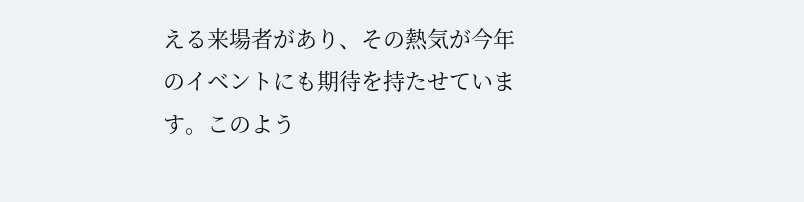える来場者があり、その熱気が今年のイベントにも期待を持たせています。このよう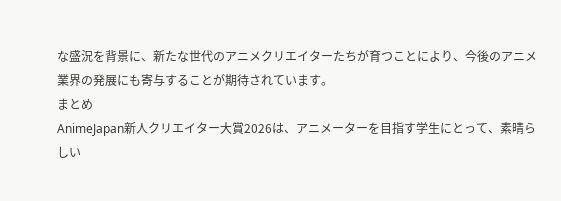な盛況を背景に、新たな世代のアニメクリエイターたちが育つことにより、今後のアニメ業界の発展にも寄与することが期待されています。
まとめ
AnimeJapan新人クリエイター大賞2026は、アニメーターを目指す学生にとって、素晴らしい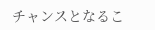チャンスとなるこ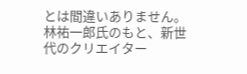とは間違いありません。林祐一郎氏のもと、新世代のクリエイター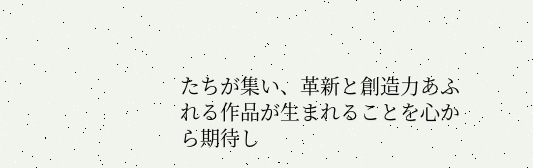たちが集い、革新と創造力あふれる作品が生まれることを心から期待し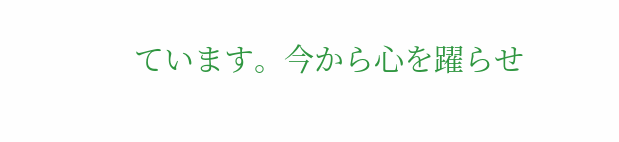ています。今から心を躍らせ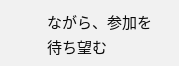ながら、参加を待ち望む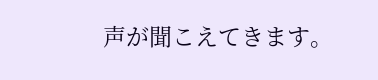声が聞こえてきます。